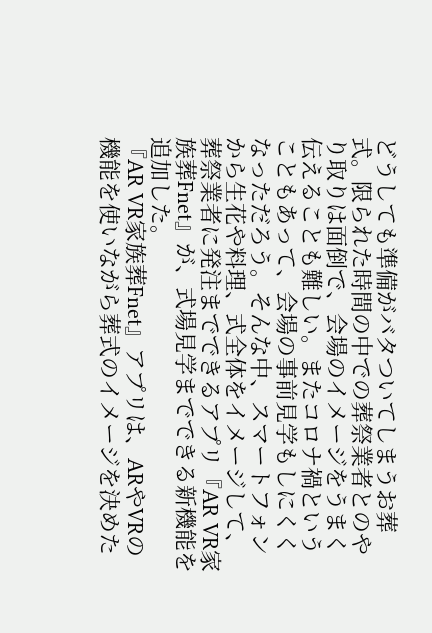どうしても準備がバタついてしまうお葬式。限られた時間の中での葬祭業者とのやり取りは面倒で、会場のイメージをうまく伝えることも難しい。またコロナ禍ということもあって、会場の事前見学もしにくくなっただろう。そんな中、スマートフォンから生花や料理、式全体をイメージして、葬祭業者に発注までできるアプリ『AR VR家族葬Fnet』が、式場見学までできる新機能を追加した。
『AR VR家族葬Fnet』アプリは、ARやVRの機能を使いながら葬式のイメージを決めた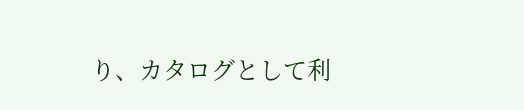り、カタログとして利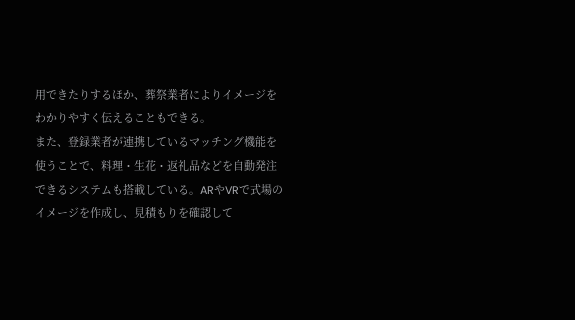用できたりするほか、葬祭業者によりイメージをわかりやすく伝えることもできる。
また、登録業者が連携しているマッチング機能を使うことで、料理・生花・返礼品などを自動発注できるシステムも搭載している。ARやVRで式場のイメージを作成し、見積もりを確認して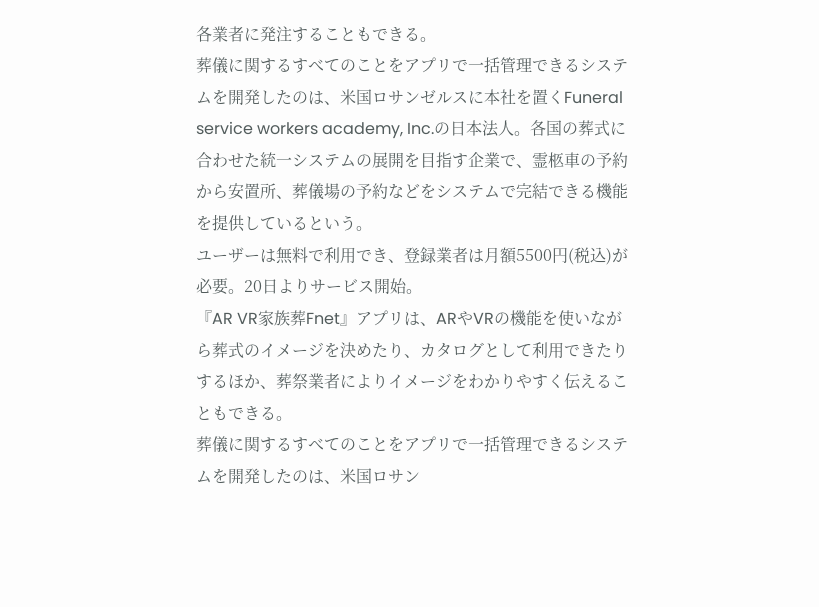各業者に発注することもできる。
葬儀に関するすべてのことをアプリで一括管理できるシステムを開発したのは、米国ロサンゼルスに本社を置くFuneral service workers academy, Inc.の日本法人。各国の葬式に合わせた統一システムの展開を目指す企業で、霊柩車の予約から安置所、葬儀場の予約などをシステムで完結できる機能を提供しているという。
ユーザーは無料で利用でき、登録業者は月額5500円(税込)が必要。20日よりサービス開始。
『AR VR家族葬Fnet』アプリは、ARやVRの機能を使いながら葬式のイメージを決めたり、カタログとして利用できたりするほか、葬祭業者によりイメージをわかりやすく伝えることもできる。
葬儀に関するすべてのことをアプリで一括管理できるシステムを開発したのは、米国ロサン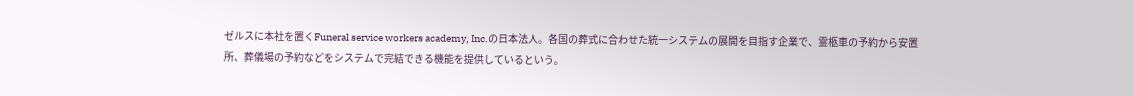ゼルスに本社を置くFuneral service workers academy, Inc.の日本法人。各国の葬式に合わせた統一システムの展開を目指す企業で、霊柩車の予約から安置所、葬儀場の予約などをシステムで完結できる機能を提供しているという。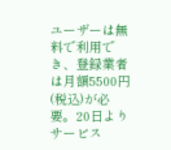ユーザーは無料で利用でき、登録業者は月額5500円(税込)が必要。20日よりサービス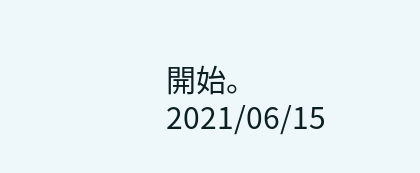開始。
2021/06/15